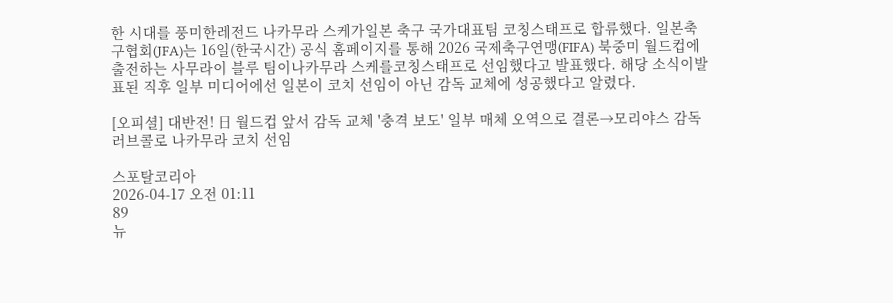한 시대를 풍미한레전드 나카무라 스케가일본 축구 국가대표팀 코칭스태프로 합류했다. 일본축구협회(JFA)는 16일(한국시간) 공식 홈페이지를 통해 2026 국제축구연맹(FIFA) 북중미 월드컵에 출전하는 사무라이 블루 팀이나카무라 스케를코칭스태프로 선임했다고 발표했다. 해당 소식이발표된 직후 일부 미디어에선 일본이 코치 선임이 아닌 감독 교체에 성공했다고 알렸다.

[오피셜] 대반전! 日 월드컵 앞서 감독 교체 '충격 보도' 일부 매체 오역으로 결론→모리야스 감독 러브콜로 나카무라 코치 선임

스포탈코리아
2026-04-17 오전 01:11
89
뉴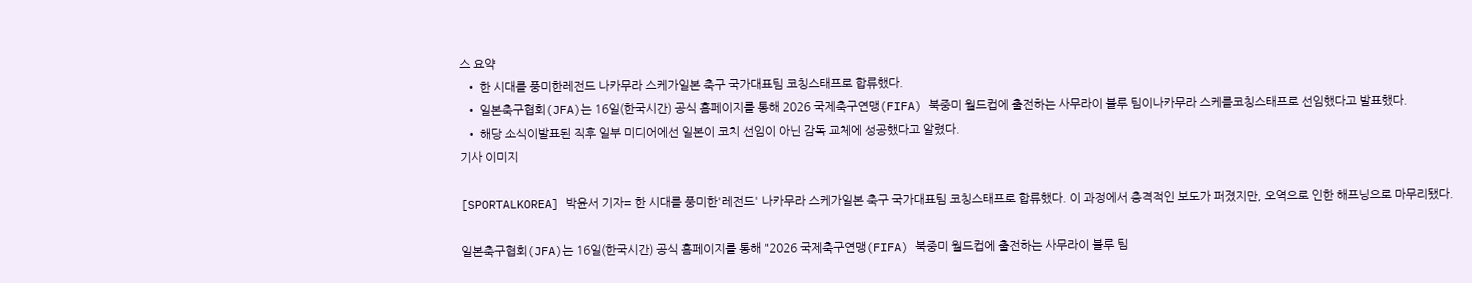스 요약
  • 한 시대를 풍미한레전드 나카무라 스케가일본 축구 국가대표팀 코칭스태프로 합류했다.
  • 일본축구협회(JFA)는 16일(한국시간) 공식 홈페이지를 통해 2026 국제축구연맹(FIFA) 북중미 월드컵에 출전하는 사무라이 블루 팀이나카무라 스케를코칭스태프로 선임했다고 발표했다.
  • 해당 소식이발표된 직후 일부 미디어에선 일본이 코치 선임이 아닌 감독 교체에 성공했다고 알렸다.
기사 이미지

[SPORTALKOREA] 박윤서 기자= 한 시대를 풍미한'레전드' 나카무라 스케가일본 축구 국가대표팀 코칭스태프로 합류했다. 이 과정에서 충격적인 보도가 퍼졌지만, 오역으로 인한 해프닝으로 마무리됐다.

일본축구협회(JFA)는 16일(한국시간) 공식 홈페이지를 통해 "2026 국제축구연맹(FIFA) 북중미 월드컵에 출전하는 사무라이 블루 팀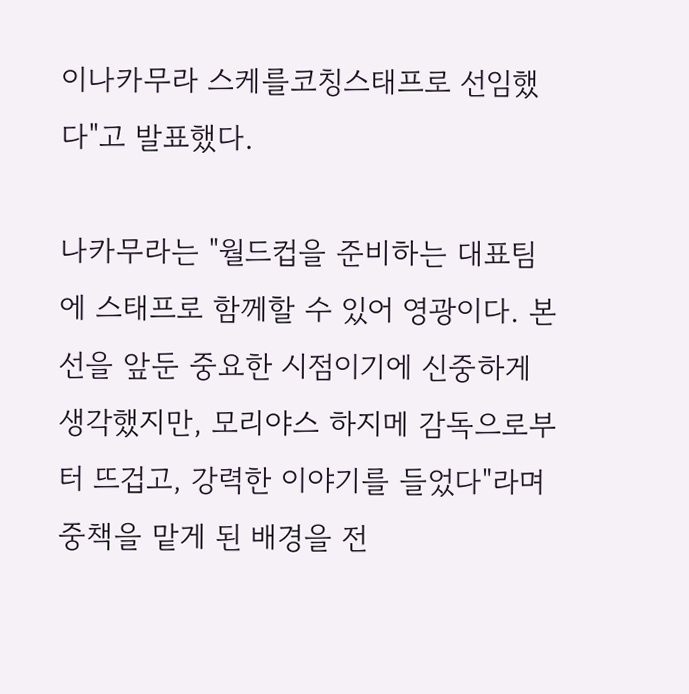이나카무라 스케를코칭스태프로 선임했다"고 발표했다.

나카무라는 "월드컵을 준비하는 대표팀에 스태프로 함께할 수 있어 영광이다. 본선을 앞둔 중요한 시점이기에 신중하게 생각했지만, 모리야스 하지메 감독으로부터 뜨겁고, 강력한 이야기를 들었다"라며 중책을 맡게 된 배경을 전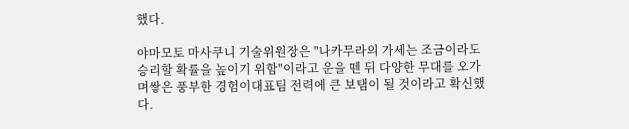했다.

야마모토 마사쿠니 기술위원장은 "나카무라의 가세는 조금이라도 승리할 확률을 높이기 위함"이라고 운을 뗀 뒤 다양한 무대를 오가며쌓은 풍부한 경험이대표팀 전력에 큰 보탬이 될 것이라고 확신했다.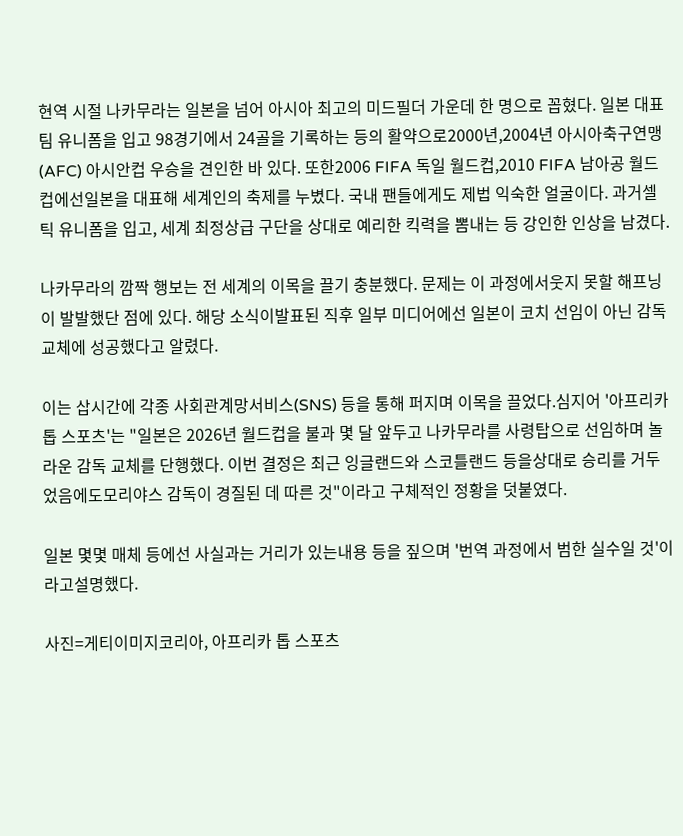현역 시절 나카무라는 일본을 넘어 아시아 최고의 미드필더 가운데 한 명으로 꼽혔다. 일본 대표팀 유니폼을 입고 98경기에서 24골을 기록하는 등의 활약으로2000년,2004년 아시아축구연맹(AFC) 아시안컵 우승을 견인한 바 있다. 또한2006 FIFA 독일 월드컵,2010 FIFA 남아공 월드컵에선일본을 대표해 세계인의 축제를 누볐다. 국내 팬들에게도 제법 익숙한 얼굴이다. 과거셀틱 유니폼을 입고, 세계 최정상급 구단을 상대로 예리한 킥력을 뽐내는 등 강인한 인상을 남겼다.

나카무라의 깜짝 행보는 전 세계의 이목을 끌기 충분했다. 문제는 이 과정에서웃지 못할 해프닝이 발발했단 점에 있다. 해당 소식이발표된 직후 일부 미디어에선 일본이 코치 선임이 아닌 감독 교체에 성공했다고 알렸다.

이는 삽시간에 각종 사회관계망서비스(SNS) 등을 통해 퍼지며 이목을 끌었다.심지어 '아프리카 톱 스포츠'는 "일본은 2026년 월드컵을 불과 몇 달 앞두고 나카무라를 사령탑으로 선임하며 놀라운 감독 교체를 단행했다. 이번 결정은 최근 잉글랜드와 스코틀랜드 등을상대로 승리를 거두었음에도모리야스 감독이 경질된 데 따른 것"이라고 구체적인 정황을 덧붙였다.

일본 몇몇 매체 등에선 사실과는 거리가 있는내용 등을 짚으며 '번역 과정에서 범한 실수일 것'이라고설명했다.

사진=게티이미지코리아, 아프리카 톱 스포츠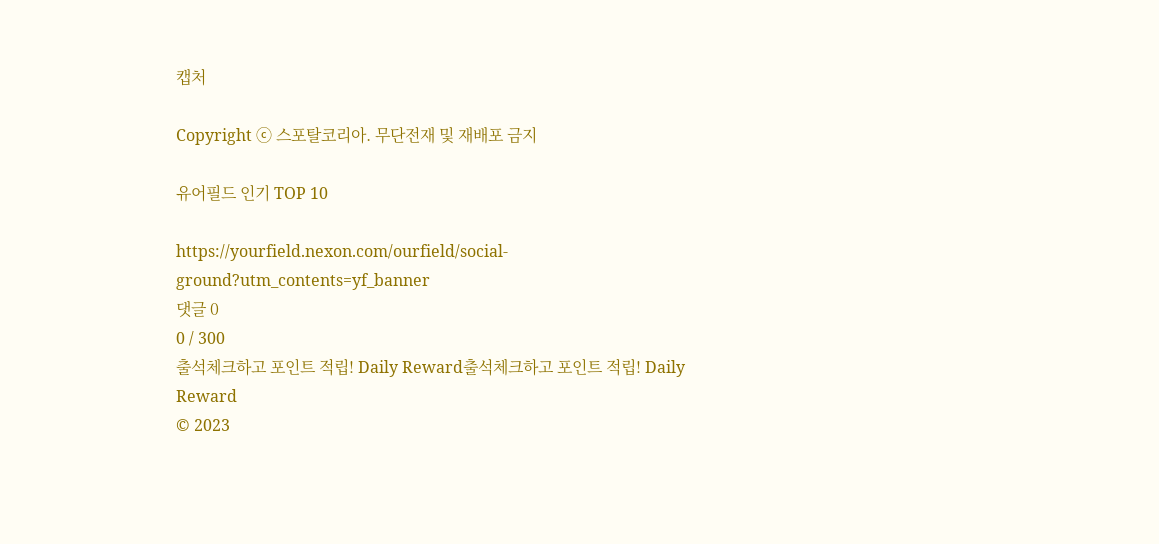캡처

Copyright ⓒ 스포탈코리아. 무단전재 및 재배포 금지

유어필드 인기 TOP 10

https://yourfield.nexon.com/ourfield/social-ground?utm_contents=yf_banner
댓글 0
0 / 300
출석체크하고 포인트 적립! Daily Reward출석체크하고 포인트 적립! Daily Reward
© 2023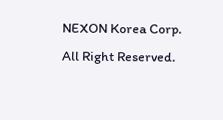NEXON Korea Corp. All Right Reserved.